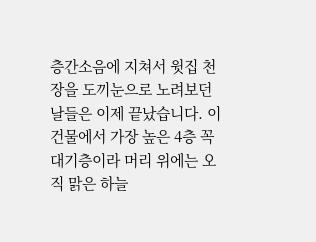층간소음에 지쳐서 윗집 천장을 도끼눈으로 노려보던 날들은 이제 끝났습니다. 이 건물에서 가장 높은 4층 꼭대기층이라 머리 위에는 오직 맑은 하늘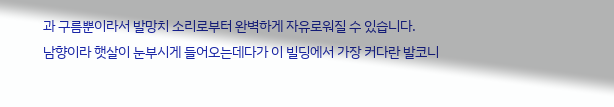과 구름뿐이라서 발망치 소리로부터 완벽하게 자유로워질 수 있습니다.
남향이라 햇살이 눈부시게 들어오는데다가 이 빌딩에서 가장 커다란 발코니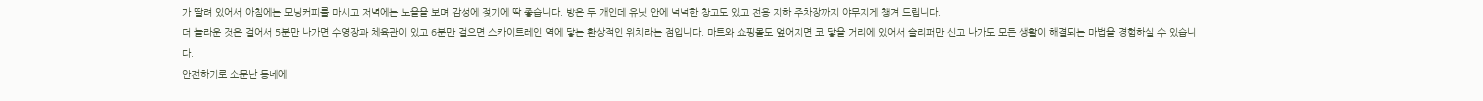가 딸려 있어서 아침에는 모닝커피를 마시고 저녁에는 노을을 보며 감성에 젖기에 딱 좋습니다. 방은 두 개인데 유닛 안에 넉넉한 창고도 있고 전용 지하 주차장까지 야무지게 챙겨 드립니다.
더 놀라운 것은 걸어서 5분만 나가면 수영장과 체육관이 있고 6분만 걸으면 스카이트레인 역에 닿는 환상적인 위치라는 점입니다. 마트와 쇼핑몰도 엎어지면 코 닿을 거리에 있어서 슬리퍼만 신고 나가도 모든 생활이 해결되는 마법을 경험하실 수 있습니다.
안전하기로 소문난 동네에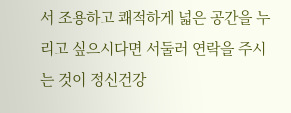서 조용하고 쾌적하게 넓은 공간을 누리고 싶으시다면 서둘러 연락을 주시는 것이 정신건강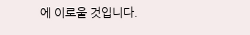에 이로울 것입니다.